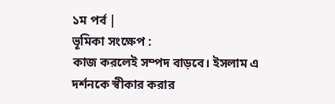১ম পর্ব |
ভূমিকা সংক্ষেপ :
কাজ করলেই সম্পদ বাড়বে। ইসলাম এ দর্শনকে স্বীকার করার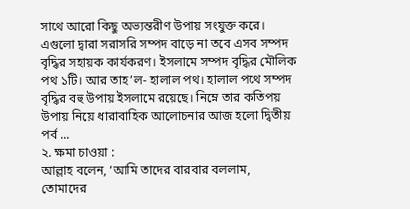সাথে আরো কিছু অভ্যন্তরীণ উপায় সংযুক্ত করে। এগুলো দ্বারা সরাসরি সম্পদ বাড়ে না তবে এসব সম্পদ বৃদ্ধির সহায়ক কার্যকরণ। ইসলামে সম্পদ বৃদ্ধির মৌলিক পথ ১টি। আর তাহ’ল- হালাল পথ। হালাল পথে সম্পদ বৃদ্ধির বহু উপায় ইসলামে রয়েছে। নিম্নে তার কতিপয় উপায় নিয়ে ধারাবাহিক আলোচনার আজ হলো দ্বিতীয় পর্ব ...
২. ক্ষমা চাওয়া :
আল্লাহ বলেন, ‘আমি তাদের বারবার বললাম, তোমাদের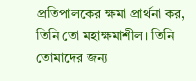প্রতিপালকের ক্ষমা প্রার্থনা কর, তিনি তো মহাক্ষমাশীল। তিনি তোমাদের জন্য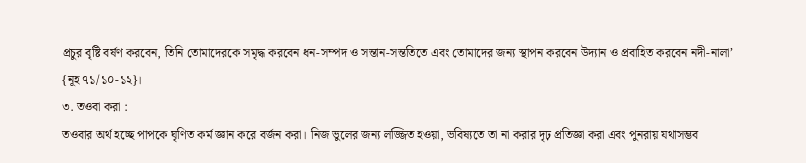প্রচুর বৃষ্টি বর্ষণ করবেন, তিনি তোমাদেরকে সমৃদ্ধ করবেন ধন-সম্পদ ও সন্তান-সন্ততিতে এবং তোমাদের জন্য স্থাপন করবেন উদ্যান ও প্রবাহিত করবেন নদী-নালা’ {নূহ ৭১/১০-১২}।
৩. তওবা করা :
তওবার অর্থ হচ্ছে পাপকে ঘৃণিত কর্ম জ্ঞান করে বর্জন করা। নিজ ভুলের জন্য লজ্জিত হওয়া, ভবিষ্যতে তা না করার দৃঢ় প্রতিজ্ঞা করা এবং পুনরায় যথাসম্ভব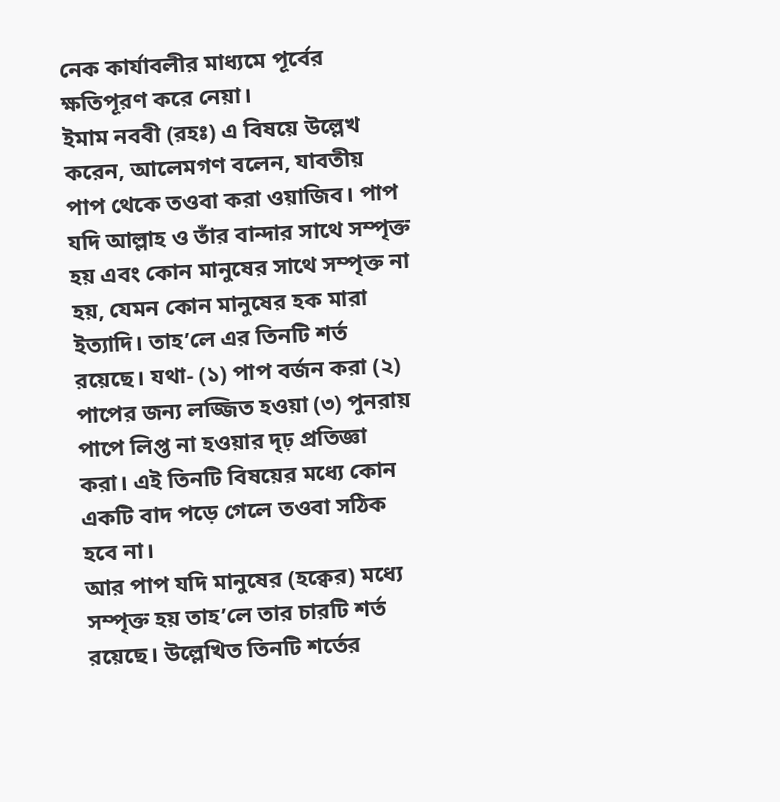নেক কার্যাবলীর মাধ্যমে পূর্বের ক্ষতিপূরণ করে নেয়া।
ইমাম নববী (রহঃ) এ বিষয়ে উল্লেখ করেন, আলেমগণ বলেন, যাবতীয় পাপ থেকে তওবা করা ওয়াজিব। পাপ যদি আল্লাহ ও তাঁর বান্দার সাথে সম্পৃক্ত হয় এবং কোন মানুষের সাথে সম্পৃক্ত না হয়, যেমন কোন মানুষের হক মারা ইত্যাদি। তাহ’লে এর তিনটি শর্ত রয়েছে। যথা- (১) পাপ বর্জন করা (২) পাপের জন্য লজ্জিত হওয়া (৩) পুনরায় পাপে লিপ্ত না হওয়ার দৃঢ় প্রতিজ্ঞা করা। এই তিনটি বিষয়ের মধ্যে কোন একটি বাদ পড়ে গেলে তওবা সঠিক হবে না।
আর পাপ যদি মানুষের (হক্বের) মধ্যে সম্পৃক্ত হয় তাহ’লে তার চারটি শর্ত রয়েছে। উল্লেখিত তিনটি শর্তের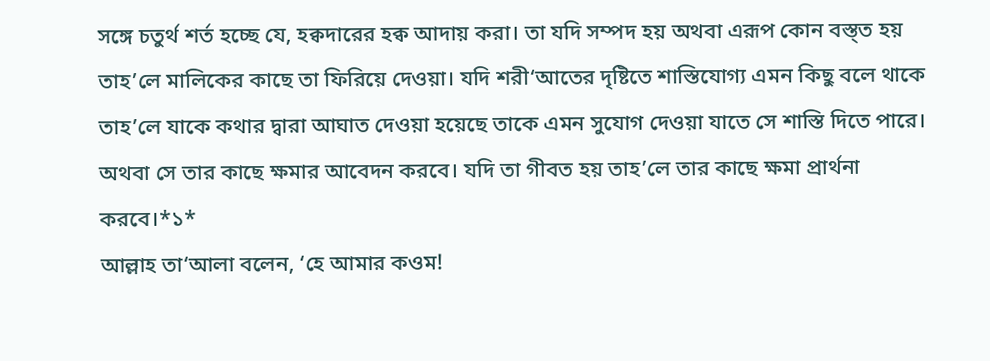সঙ্গে চতুর্থ শর্ত হচ্ছে যে, হক্বদারের হক্ব আদায় করা। তা যদি সম্পদ হয় অথবা এরূপ কোন বস্ত্ত হয় তাহ’লে মালিকের কাছে তা ফিরিয়ে দেওয়া। যদি শরী‘আতের দৃষ্টিতে শাস্তিযোগ্য এমন কিছু বলে থাকে তাহ’লে যাকে কথার দ্বারা আঘাত দেওয়া হয়েছে তাকে এমন সুযোগ দেওয়া যাতে সে শাস্তি দিতে পারে। অথবা সে তার কাছে ক্ষমার আবেদন করবে। যদি তা গীবত হয় তাহ’লে তার কাছে ক্ষমা প্রার্থনা করবে।*১*
আল্লাহ তা‘আলা বলেন, ‘হে আমার কওম!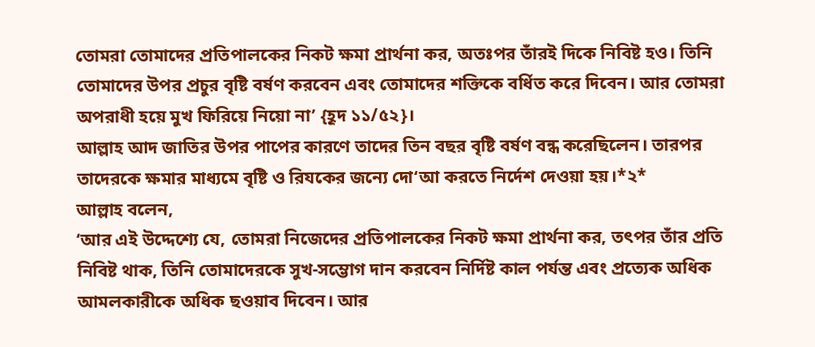তোমরা তোমাদের প্রতিপালকের নিকট ক্ষমা প্রার্থনা কর, অতঃপর তাঁরই দিকে নিবিষ্ট হও। তিনি তোমাদের উপর প্রচুর বৃষ্টি বর্ষণ করবেন এবং তোমাদের শক্তিকে বর্ধিত করে দিবেন। আর তোমরা অপরাধী হয়ে মুখ ফিরিয়ে নিয়ো না’ {হূদ ১১/৫২}।
আল্লাহ আদ জাতির উপর পাপের কারণে তাদের তিন বছর বৃষ্টি বর্ষণ বন্ধ করেছিলেন। তারপর তাদেরকে ক্ষমার মাধ্যমে বৃষ্টি ও রিযকের জন্যে দো‘আ করতে নির্দেশ দেওয়া হয়।*২*
আল্লাহ বলেন,
‘আর এই উদ্দেশ্যে যে, তোমরা নিজেদের প্রতিপালকের নিকট ক্ষমা প্রার্থনা কর, তৎপর তাঁর প্রতি নিবিষ্ট থাক, তিনি তোমাদেরকে সুখ-সম্ভোগ দান করবেন নির্দিষ্ট কাল পর্যন্ত এবং প্রত্যেক অধিক আমলকারীকে অধিক ছওয়াব দিবেন। আর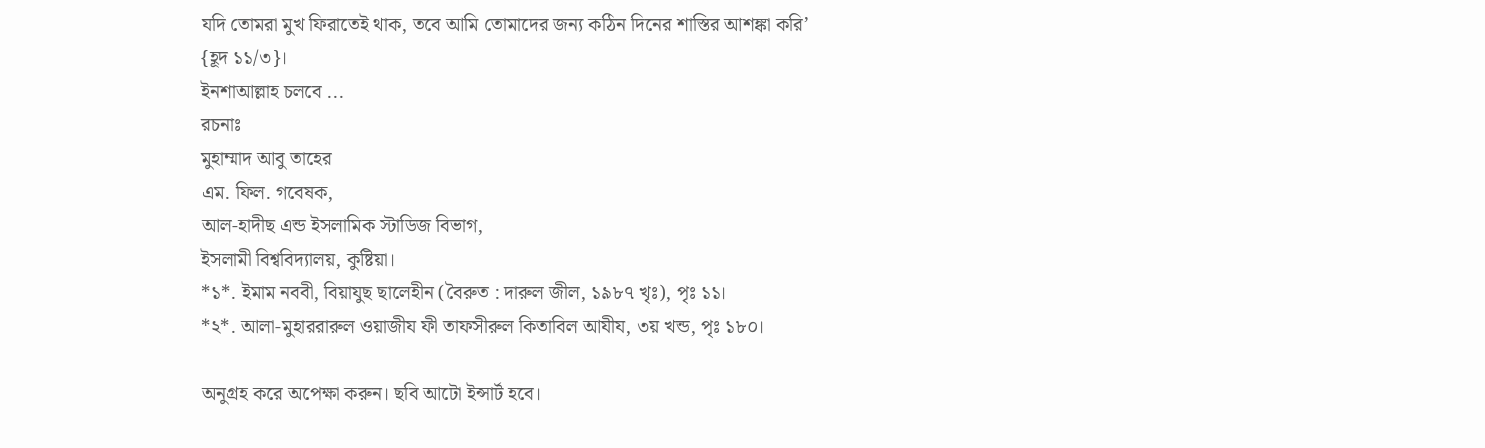যদি তোমরা মুখ ফিরাতেই থাক, তবে আমি তোমাদের জন্য কঠিন দিনের শাস্তির আশঙ্কা করি’ {হূদ ১১/৩}।
ইনশাআল্লাহ চলবে ...
রচনাঃ
মুহাম্মাদ আবু তাহের
এম. ফিল. গবেষক,
আল-হাদীছ এন্ড ইসলামিক স্টাডিজ বিভাগ,
ইসলামী বিশ্ববিদ্যালয়, কুষ্টিয়া।
*১*. ইমাম নববী, বিয়াযুছ ছালেহীন (বৈরুত : দারুল জীল, ১৯৮৭ খৃঃ), পৃঃ ১১।
*২*. আলা-মুহাররারুল ওয়াজীয ফী তাফসীরুল কিতাবিল আযীয, ৩য় খন্ড, পৃঃ ১৮০।

অনুগ্রহ করে অপেক্ষা করুন। ছবি আটো ইন্সার্ট হবে।